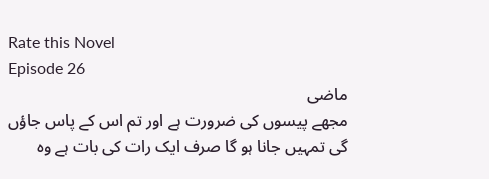Rate this Novel
Episode 26
ماضی
مجھے پیسوں کی ضرورت ہے اور تم اس کے پاس جاؤں
گی تمہیں جانا ہو گا صرف ایک رات کی بات ہے وہ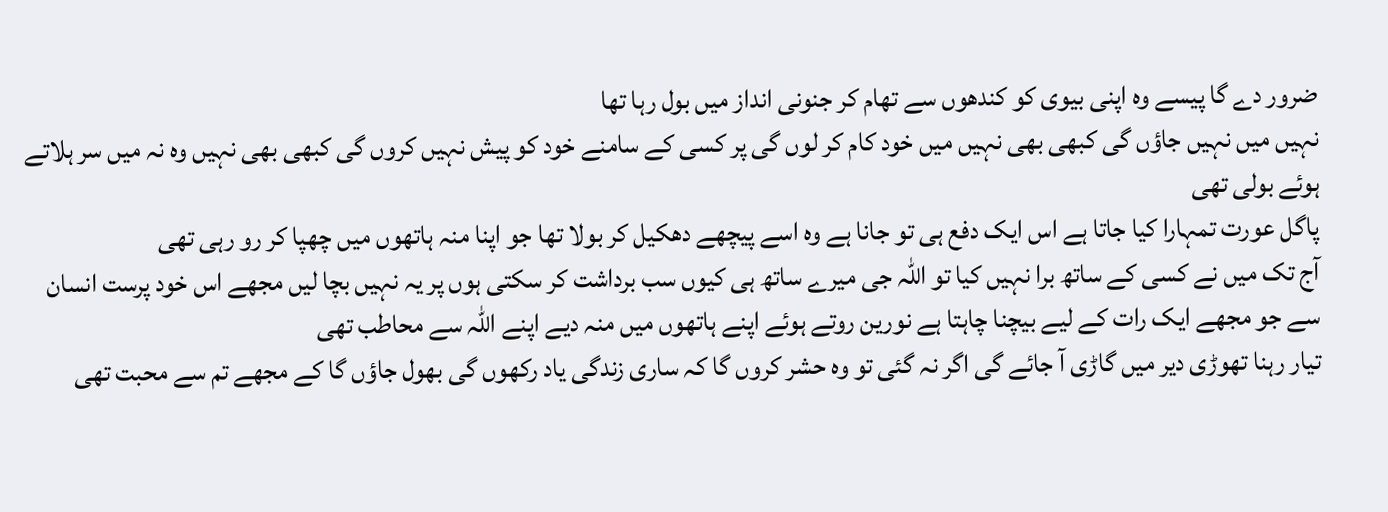ضرور دے گا پیسے وہ اپنی بیوی کو کندھوں سے تھام کر جنونی انداز میں بول رہا تھا
نہیں میں نہیں جاؤں گی کبھی بھی نہیں میں خود کام کر لوں گی پر کسی کے سامنے خود کو پیش نہیں کروں گی کبھی بھی نہیں وہ نہ میں سر ہلاتے ہوئے بولی تھی
پاگل عورت تمہارا کیا جاتا ہے اس ایک دفع ہی تو جانا ہے وہ اسے پیچھے دھکیل کر بولا تھا جو اپنا منہ ہاتھوں میں چھپا کر رو رہی تھی
آج تک میں نے کسی کے ساتھ برا نہیں کیا تو اللہ جی میرے ساتھ ہی کیوں سب برداشت کر سکتی ہوں پر یہ نہیں بچا لیں مجھے اس خود پرست انسان سے جو مجھے ایک رات کے لیے بیچنا چاہتا ہے نورین روتے ہوئے اپنے ہاتھوں میں منہ دیے اپنے اللہ سے محاطب تھی
تیار رہنا تھوڑی دیر میں گاڑی آ جائے گی اگر نہ گئی تو وہ حشر کروں گا کہ ساری زندگی یاد رکھوں گی بھول جاؤں گا کے مجھے تم سے محبت تھی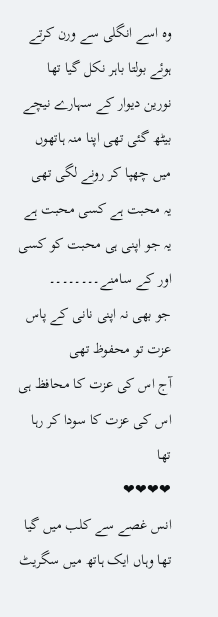وہ اسے انگلی سے ورن کرتے ہوئے بولتا باہر نکل گیا تھا
نورین دیوار کے سہارے نیچے بیٹھ گئی تھی اپنا منہ ہاتھوں میں چھپا کر رونے لگی تھی
یہ محبت ہے کسی محبت ہے یہ جو اپنی ہی محبت کو کسی اور کے سامنے۔۔۔۔۔۔۔۔
جو بھی نہ اپنی نانی کے پاس عزت تو محفوظ تھی
آج اس کی عزت کا محافظ ہی اس کی عزت کا سودا کر رہا تھا
❤❤❤❤
انس غصے سے کلب میں گیا تھا وہاں ایک ہاتھ میں سگریٹ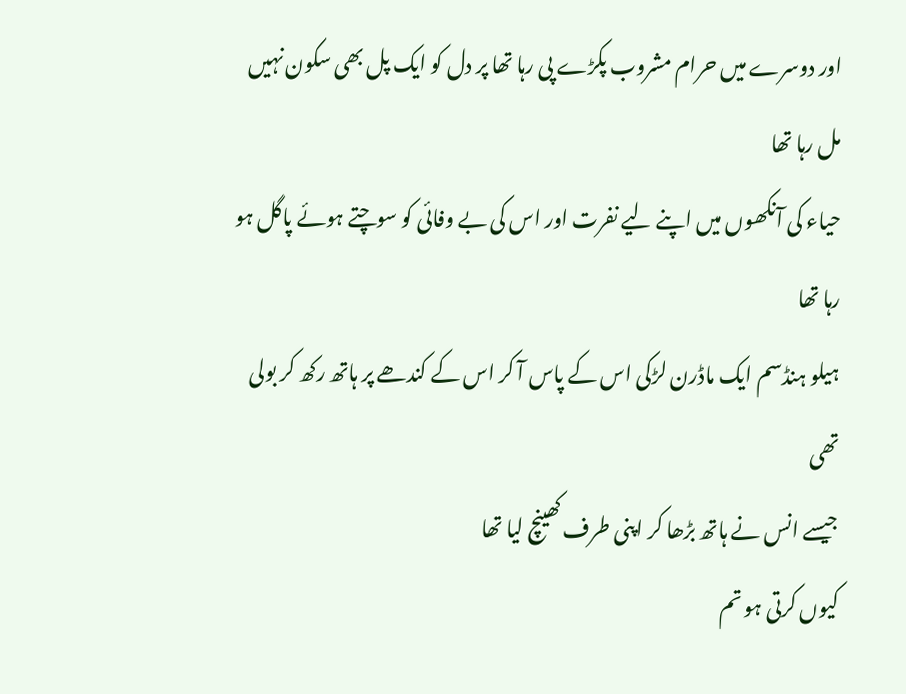اور دوسرے میں حرام مشروب پکڑے پی رہا تھا پر دل کو ایک پل بھی سکون نہیں مل رہا تھا
حیاء کی آنکھوں میں اپنے لیے نفرت اور اس کی بے وفائی کو سوچتے ہوئے پاگل ہو رہا تھا
ہیلو ہنڈسم ایک ماڈرن لڑکی اس کے پاس آ کر اس کے کندھے پر ہاتھ رکھ کر بولی تھی
جیسے انس نے ہاتھ بڑھا کر اپنی طرف کھینچ لیا تھا
کیوں کرتی ہو تم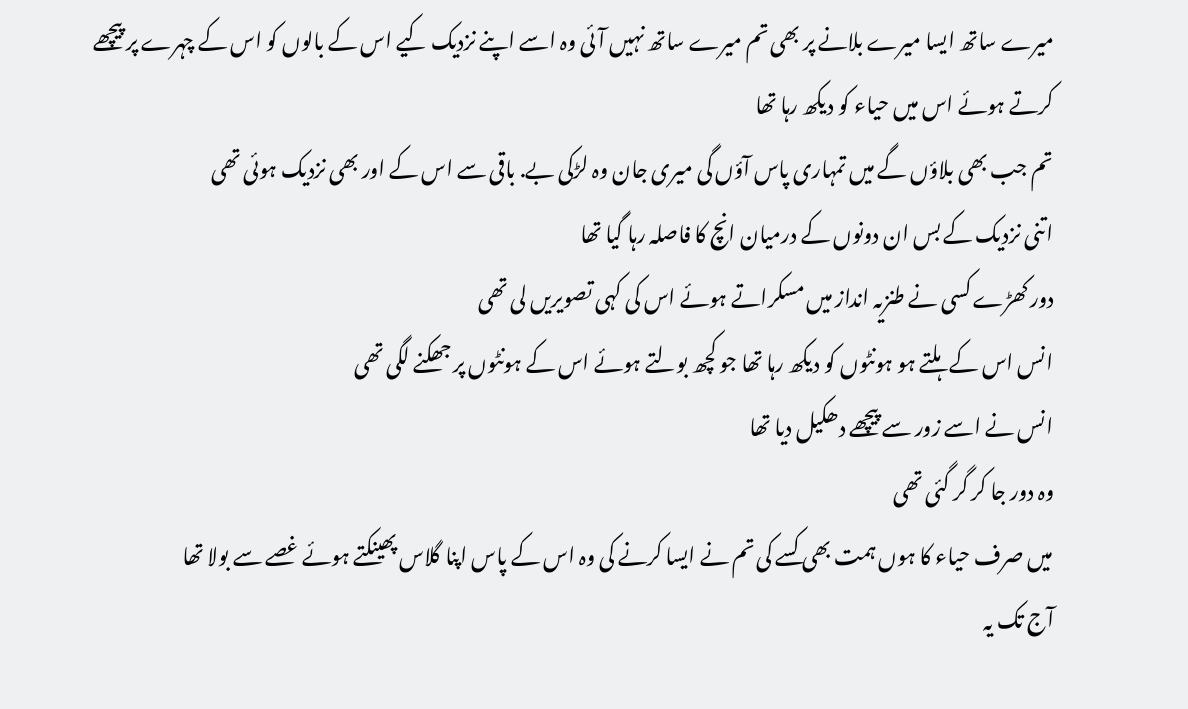میرے ساتھ ایسا میرے بلانے پر بھی تم میرے ساتھ نہیں آئی وہ اسے اپنے نزدیک کیے اس کے بالوں کو اس کے چہرے پر پیچھے کرتے ہوئے اس میں حیاء کو دیکھ رہا تھا
تم جب بھی بلاؤں گے میں تمہاری پاس آؤں گی میری جان وہ لڑکی بے. باقی سے اس کے اور بھی نزدیک ہوئی تھی
اتنی نزدیک کے بس ان دونوں کے درمیان انچ کا فاصلہ رہا گیا تھا
دور کھڑے کسی نے طنزیہ انداز میں مسکراتے ہوئے اس کی کہی تصویریں لی تھی
انس اس کے ہلتے ہو ہونٹوں کو دیکھ رہا تھا جو کچھ بولتے ہوئے اس کے ہونٹوں پر جھکنے لگی تھی
انس نے اسے زور سے پیچھے دھکیل دیا تھا
وہ دور جا کر گر گئی تھی
میں صرف حیاء کا ہوں ہمت بھی کسے کی تم نے ایسا کرنے کی وہ اس کے پاس اپنا گلاس پھینکتے ہوئے غصے سے بولا تھا
آج تک یہ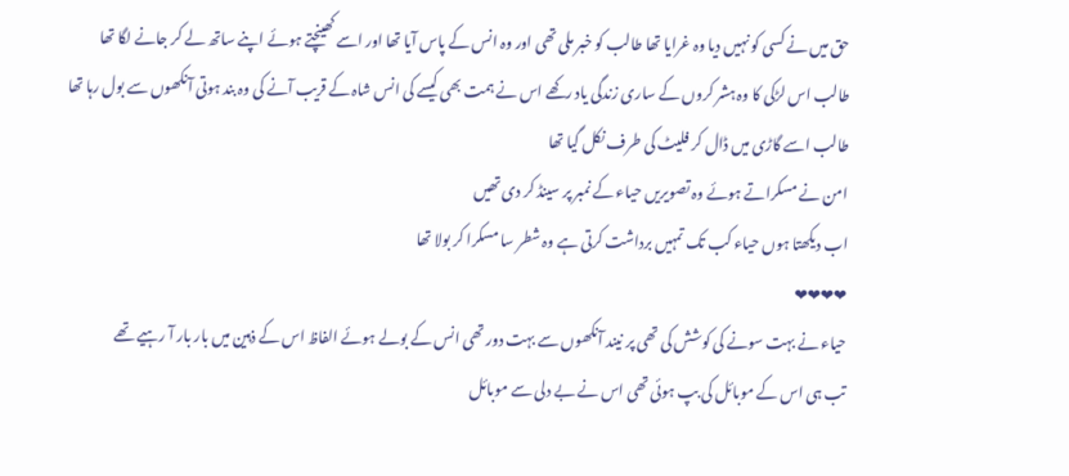حق میں نے کسی کو نہیں دیا وہ غرایا تھا طالب کو خبر ملی تھی اور وہ انس کے پاس آیا تھا اور اسے کھینچتے ہوئے اپنے ساتھ لے کر جانے لگا تھا
طالب اس لڑکی کا وہ ہشر کروں کے ساری زندگی یاد رکھے اس نے ہمت بھی کیسے کی انس شاہ کے قریب آنے کی وہ بند ہوتی آنکھوں سے بول رہا تھا
طالب اسے گاڑی میں ڈال کر فلیٹ کی طرف نکل گیا تھا
امن نے مسکراتے ہوئے وہ تصویریں حیاء کے نمبر پر سینڈ کر دی تھیں
اب دیکھتا ہوں حیاء کب تک تمہیں برداشت کرتی ہے وہ شطر سا مسکرا کر بولا تھا
❤❤❤❤
حیاء نے بہت سونے کی کوشش کی تھی پر نیند آنکھوں سے بہت دور تھی انس کے بولے ہوئے الفاظ اس کے ذہین میں بار بار آ رہیے تھے
تب ہی اس کے موبائل کی بپ ہوئی تھی اس نے بے دلی سے موبائل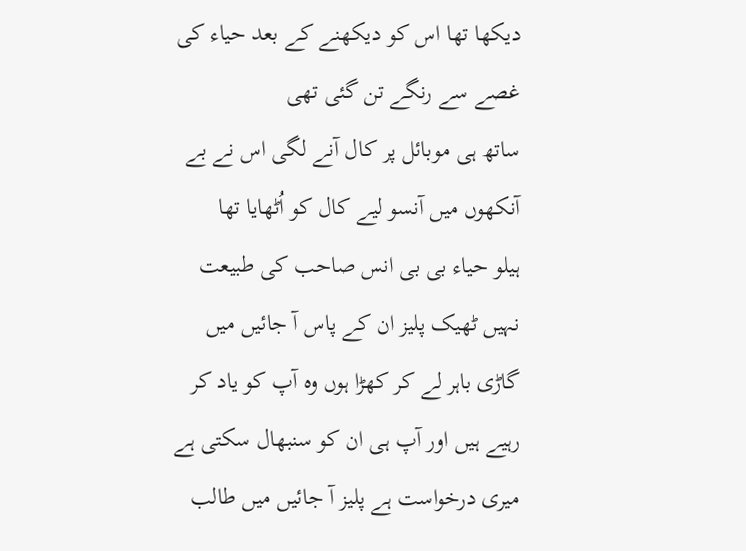دیکھا تھا اس کو دیکھنے کے بعد حیاء کی غصے سے رنگے تن گئی تھی
ساتھ ہی موبائل پر کال آنے لگی اس نے بے آنکھوں میں آنسو لیے کال کو اُٹھایا تھا
ہیلو حیاء بی بی انس صاحب کی طبیعت نہیں ٹھیک پلیز ان کے پاس آ جائیں میں گاڑی باہر لے کر کھڑا ہوں وہ آپ کو یاد کر رہیے ہیں اور آپ ہی ان کو سنبھال سکتی ہے
میری درخواست ہے پلیز آ جائیں میں طالب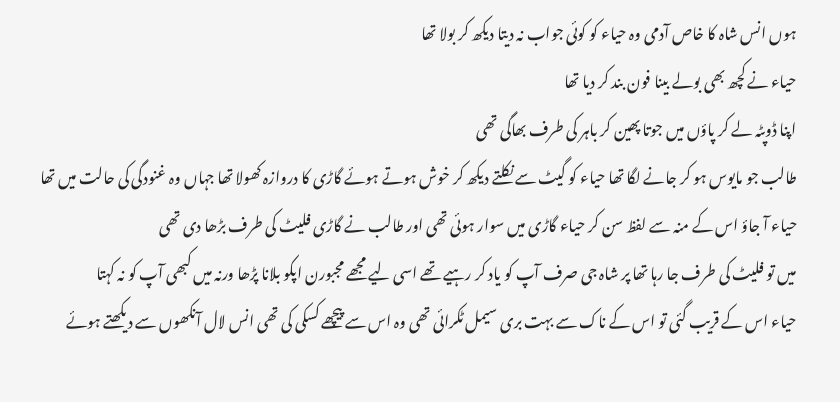ہوں انس شاہ کا خاص آدمی وہ حیاء کو کوئی جواب نہ دیتا دیکھ کر بولا تھا
حیاء نے کچھ بھی بولے بینا فون بند کر دیا تھا
اپنا ڈوپٹہ لے کر پاؤں میں جوتا پھین کر باہر کی طرف بھاگی تھی
طالب جو مایوس ہو کر جانے لگا تھا حیاء کو گیٹ سے نکلتے دیکھ کر خوش ہوتے ہوئے گاڑی کا دروازہ کھولا تھا جہاں وہ غنودگی کی حالت میں تھا
حیاء آ جاؤ اس کے منہ سے لفظ سن کر حیاء گاڑی میں سوار ہوئی تھی اور طالب نے گاڑی فلیٹ کی طرف بڑھا دی تھی
میں تو فلیٹ کی طرف جا رہا تھا پر شاہ جی صرف آپ کو یاد کر رہیے تھے اسی لیے مجھے مجبورن اپکو بلانا پڑھا ورنہ میں کبھی آپ کو نہ کہتا
حیاء اس کے قریب گئی تو اس کے ناک سے بہت بری سیمل ٹکرائی تھی وہ اس سے پیچھے کسکی کی تھی انس لال آنکھوں سے دیکھتے ہوئے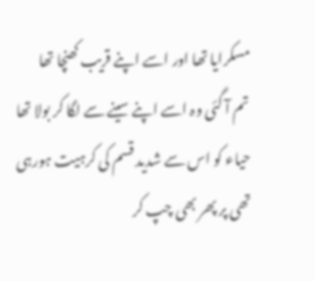مسکرایا تھا اور اسے اپنے قریب کھنچا تھا
تم آ گئی وہ اسے اپنے سینے سے لگا کر بولا تھا حیاء کو اس سے شدید قسم کی کرہیت ہورہی تھی پر پھر بھی چپ کر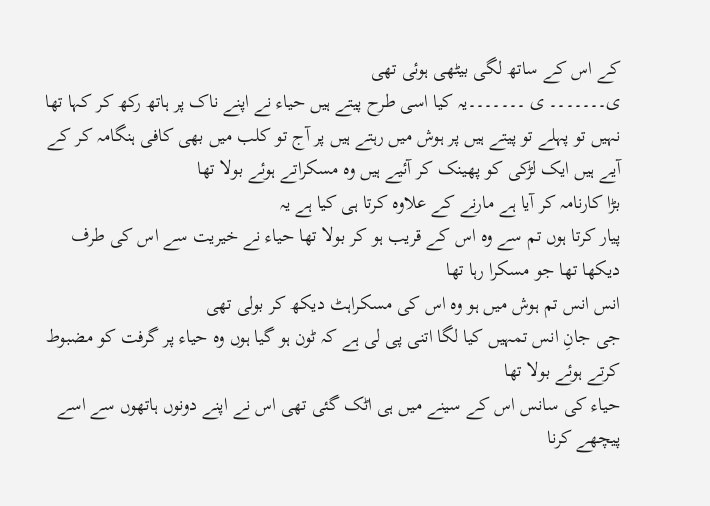کے اس کے ساتھ لگی بیٹھی ہوئی تھی
ی۔۔۔۔۔۔۔ ی ۔۔۔۔۔۔۔یہ کیا اسی طرح پیتے ہیں حیاء نے اپنے ناک پر ہاتھ رکھ کر کہا تھا
نہیں تو پہلے تو پیتے ہیں پر ہوش میں رہتے ہیں پر آج تو کلب میں بھی کافی ہنگامہ کر کے آیے ہیں ایک لڑکی کو پھینک کر آئیے ہیں وہ مسکراتے ہوئے بولا تھا
بڑا کارنامہ کر آیا ہے مارنے کے علاوہ کرتا ہی کیا ہے یہ
پیار کرتا ہوں تم سے وہ اس کے قریب ہو کر بولا تھا حیاء نے خیریت سے اس کی طرف دیکھا تھا جو مسکرا رہا تھا
انس انس تم ہوش میں ہو وہ اس کی مسکراہٹ دیکھ کر بولی تھی
جی جانِ انس تمہیں کیا لگا اتنی پی لی ہے کہ ٹون ہو گیا ہوں وہ حیاء پر گرفت کو مضبوط کرتے ہوئے بولا تھا
حیاء کی سانس اس کے سینے میں ہی اٹک گئی تھی اس نے اپنے دونوں ہاتھوں سے اسے پیچھے کرنا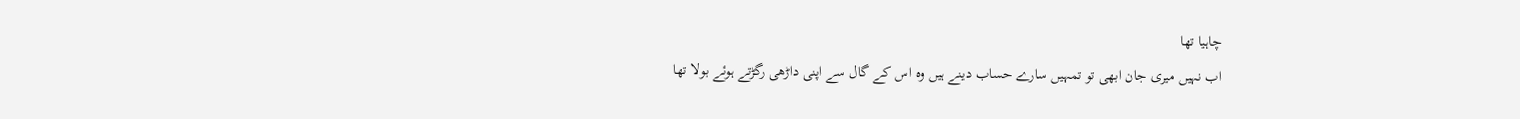چاہیا تھا
اب نہیں میری جان ابھی تو تمہیں سارے حساب دینے ہیں وہ اس کے گال سے اپنی داڑھی رگڑتے ہوئے بولا تھا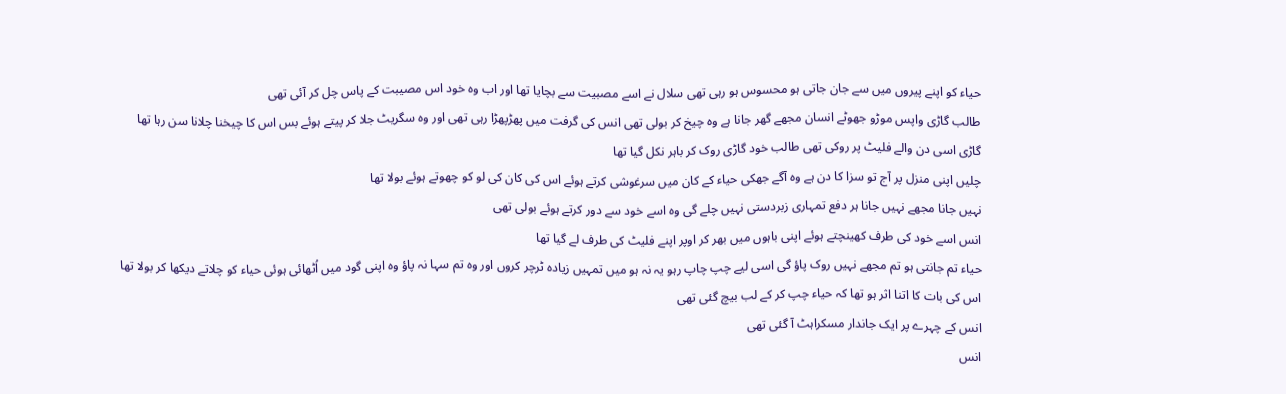حیاء کو اپنے پیروں میں سے جان جاتی ہو محسوس ہو رہی تھی سلال نے اسے مصبیت سے بچایا تھا اور اب وہ خود اس مصیبت کے پاس چل کر آئی تھی
طالب گاڑی واپس موڑو جھوٹے انسان مجھے گھر جانا ہے وہ چیخ کر بولی تھی انس کی گرفت میں پھڑپھڑا رہی تھی اور وہ سگریٹ جلا کر پیتے ہوئے بس اس کا چیخنا چلانا سن رہا تھا
گاڑی اسی دن والے فلیٹ پر روکی تھی طالب خود گاڑی روک کر باہر نکل گیا تھا
چلیں اپنی منزل پر آج تو سزا کا دن ہے وہ آگے جھکی حیاء کے کان میں سرغوشی کرتے ہوئے اس کی کان کی لو کو چھوتے ہوئے بولا تھا
نہیں جانا مجھے نہیں جانا ہر دفع تمہاری زبردستی نہیں چلے گی وہ اسے خود سے دور کرتے ہوئے بولی تھی
انس اسے خود کی طرف کھینچتے ہوئے اپنی باہوں میں بھر کر اوپر اپنے فلیٹ کی طرف لے گیا تھا
حیاء تم جانتی ہو تم مجھے نہیں روک پاؤ گی اسی لیے چپ چاپ رہو یہ نہ ہو میں تمہیں زیادہ ٹرچر کروں اور وہ تم سہا نہ پاؤ وہ اپنی گود میں اُٹھائی ہوئی حیاء کو چلاتے دیکھا کر بولا تھا
اس کی بات کا اتنا اثر ہو تھا کہ حیاء چپ کر کے لب بیچ گئی تھی
انس کے چہرے پر ایک جاندار مسکراہٹ آ گئی تھی
انس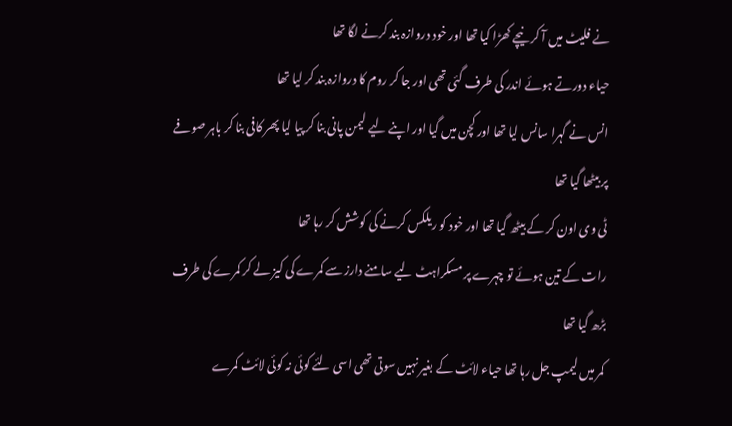نے فلیٹ میں آ کر نیچے کھڑا کیا تھا اور خود دروازہ بند کرنے لگا تھا
حیاء دورتے ہوئے اندر کی طرف گئی تھی اور جا کر روم کا دروازہ بند کر لیا تھا
انس نے گہرا سانس لیا تھا اور کچن میں گیا اور اپنے لیے لیمن پانی بنا کر پیا لیا پھر کافی بنا کر باہر صوفے پر بیٹھا گیا تھا
ٹی وی اون کر کے بیٹھ گیا تھا اور خود کو ریلکس کرنے کی کوشش کر رہا تھا
رات کے تین ہوئے تو چہرے پر مسکراہٹ لیے سامنے دارز سے کمرے کی کیز لے کر کمرے کی طرف بڑھ گیا تھا
کمر میں لیمپ جل رہا تھا حیاء لائٹ کے بغیر نہیں سوتی تھی اسی لئے کوئی نہ کوئی لائٹ کمرے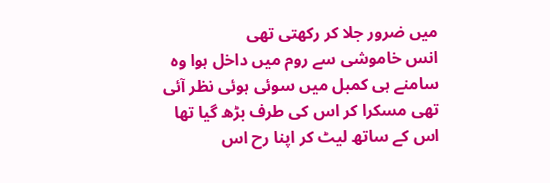میں ضرور جلا کر رکھتی تھی
انس خاموشی سے روم میں داخل ہوا وہ سامنے ہی کمبل میں سوئی ہوئی نظر آئی تھی مسکرا کر اس کی طرف بڑھ گیا تھا
اس کے ساتھ لیٹ کر اپنا رح اس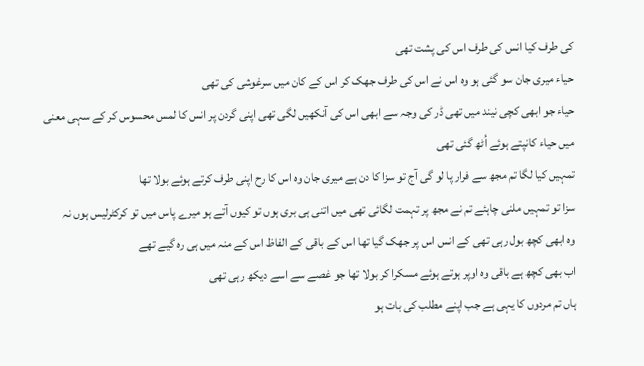کی طرف کیا انس کی طرف اس کی پشت تھی
حیاء میری جان سو گئی ہو وہ اس نے اس کی طرف جھک کر اس کے کان میں سرغوشی کی تھی
حیاء جو ابھی کچی نیند میں تھی ڈر کی وجہ سے ابھی اس کی آنکھیں لگی تھی اپنی گردن پر انس کا لمس محسوس کر کے سہی معنی میں حیاء کانپتے ہوئے اُٹھ گئی تھی
تمہیں کیا لگا تم مجھ سے فرار پا لو گی آج تو سزا کا دن ہے میری جان وہ اس کا رح اپنی طرف کرتے ہوئے بولا تھا
سزا تو تمہیں ملنی چاہئے تم نے مجھ پر تہمت لگائی تھی میں اتنی ہی بری ہوں تو کیوں آتے ہو میرے پاس میں تو کرکٹرلیس ہوں نہ
وہ ابھی کچھ بول رہی تھی کے انس اس پر جھک گیا تھا اس کے باقی کے الفاظ اس کے منہ میں ہی رہ گیے تھے
اب بھی کچھ ہے باقی وہ اوپر ہوتے ہوئے مسکرا کر بولا تھا جو غصے سے اسے دیکھ رہی تھی
ہاں تم مردوں کا یہی ہے جب اپنے مطلب کی بات ہو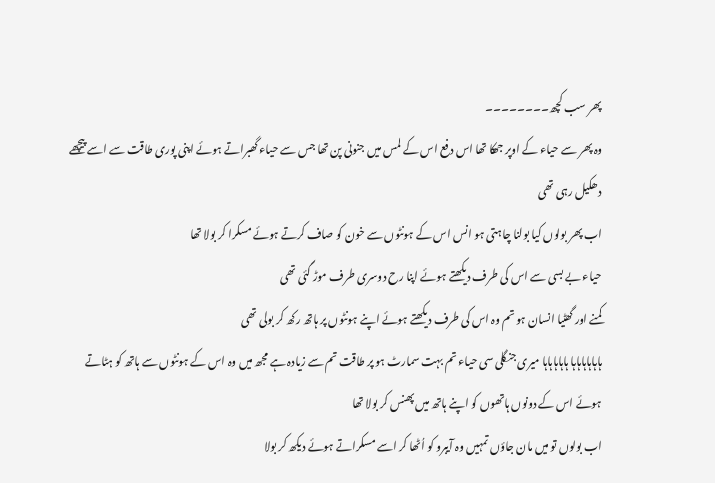پھر سب کچھ۔۔۔۔۔۔۔۔
وہ پھر سے حیاء کے اوپر جھکا تھا اس دفع اس کے لمس میں جنونی پن تھا جس سے حیاء گھبراتے ہوئے اپنی پوری طاقت سے اسے پیچھے دھکیل رہی تھی
اب پھر بولوں کیا بولنا چاہتی ہو انس اس کے ہونٹوں سے خون کو صاف کرتے ہوئے مسکرا کر بولا تھا
حیاء بے بسی سے اس کی طرف دیکھتے ہوئے اپنا رح دوسری طرف موڑ گئی تھی
کمنے اور گھٹیا انسان ہو تم وہ اس کی طرف دیکھتے ہوئے اپنے ہونٹوں پر ہاتھ رکھ کر بولی تھی
ہاہاہاہاہاہا ہاہاہاہاہا میری جنگلی سی حیاء تم بہت سمارٹ ہو پر طاقت تم سے زیادہ ہے مجھ میں وہ اس کے ہونٹوں سے ہاتھ کو ہٹاتے ہوئے اس کے دونوں ہاتھوں کو اپنے ہاتھ میں پھنس کر بولا تھا
اب بولوں تو میں مان جاؤں تمہیں وہ آیبرو کو اُٹھا کر اسے مسکراتے ہوئے دیکھ کر بولا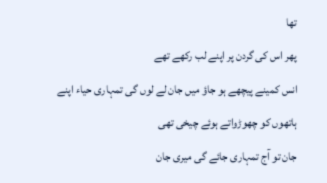تھا
پھر اس کی گردن پر اپنے لب رکھے تھے
انس کمینے پیچھے ہو جاؤ میں جان لے لوں گی تمہاری حیاء اپنے ہاتھوں کو چھوڑواتے ہوئے چیخی تھی
جان تو آج تمہاری جائے گی میری جان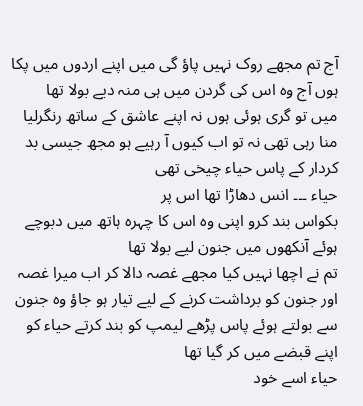آج تم مجھے روک نہیں پاؤ گی میں اپنے اردوں میں پکا ہوں آج وہ اس کی گردن میں ہی منہ دیے بولا تھا
میں تو گری ہوئی ہوں نہ اپنے عاشق کے ساتھ رنگرلیا منا رہی تھی نہ تو اب کیوں آ رہیے ہو مجھ جیسی بد کردار کے پاس حیاء چیخی تھی
حیاء ۔۔۔ انس دھاڑا تھا اس پر
بکواس بند کرو اپنی وہ اس کا چہرہ ہاتھ میں دبوچے ہوئے آنکھوں میں جنون لیے بولا تھا
تم نے اچھا نہیں کیا مجھے غصہ دالا کر اب میرا غصہ اور جنون کو برداشت کرنے کے لیے تیار ہو جاؤ وہ جنون سے بولتے ہوئے پاس پڑھے لیمپ کو بند کرتے حیاء کو اپنے قبضے میں کر گیا تھا
حیاء اسے خود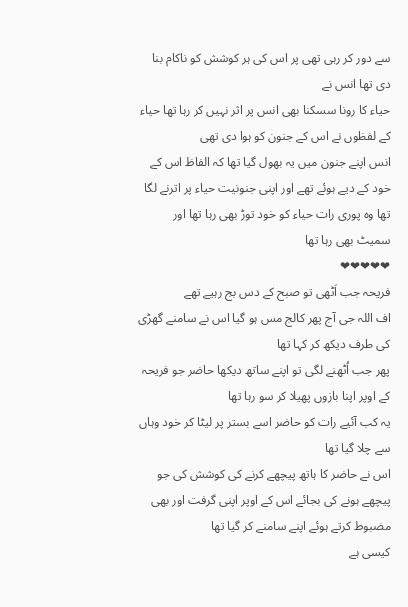سے دور کر رہی تھی پر اس کی ہر کوشش کو ناکام بنا دی تھا انس نے
حیاء کا رونا سسکنا بھی انس پر اثر نہیں کر رہا تھا حیاء کے لفظوں نے اس کے جنون کو ہوا دی تھی
انس اپنے جنون میں یہ بھول گیا تھا کہ الفاظ اس کے خود کے دیے ہوئے تھے اور اپنی جنونیت حیاء پر اترنے لگا تھا وہ پوری رات حیاء کو خود توڑ بھی رہا تھا اور سمیٹ بھی رہا تھا
❤❤❤❤❤
فریحہ جب اَٹھی تو صبح کے دس بج رہیے تھے
اف اللہ جی آج پھر کالج مس ہو گیا اس نے سامنے گھڑی کی طرف دیکھ کر کہا تھا
پھر جب اُٹھنے لگی تو اپنے ساتھ دیکھا حاضر جو فریحہ کے اوپر اپنا بازوں پھیلا کر سو رہا تھا
یہ کب آئیے رات کو حاضر اسے بستر پر لیٹا کر خود وہاں سے چلا گیا تھا
اس نے حاضر کا ہاتھ پیچھے کرنے کی کوشش کی جو پیچھے ہونے کی بجائے اس کے اوپر اپنی گرفت اور بھی مضبوط کرتے ہوئے اپنے سامنے کر گیا تھا
کیسی ہے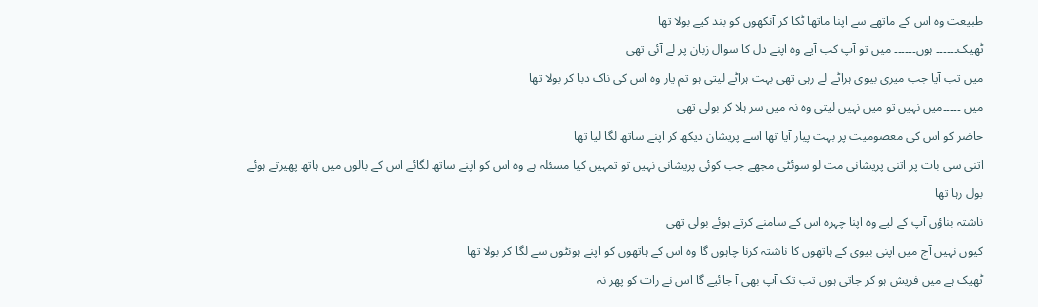طبیعت وہ اس کے ماتھے سے اپنا ماتھا ٹکا کر آنکھوں کو بند کیے بولا تھا
ٹھیک۔۔۔۔۔۔ ہوں۔۔۔۔۔۔ میں تو آپ کب آیے وہ اپنے دل کا سوال زبان پر لے آئی تھی
میں تب آیا جب میری بیوی ہراٹے لے رہی تھی بہت ہراٹے لیتی ہو تم یار وہ اس کی ناک دبا کر بولا تھا
میں ۔۔۔۔۔میں نہیں تو میں نہیں لیتی وہ نہ میں سر ہلا کر بولی تھی
حاضر کو اس کی معصومیت پر بہت پیار آیا تھا اسے پریشان دیکھ کر اپنے ساتھ لگا لیا تھا
اتنی سی بات پر اتنی پریشانی مت لو سوئٹی مجھے جب کوئی پریشانی نہیں تو تمہیں کیا مسئلہ ہے وہ اس کو اپنے ساتھ لگائے اس کے بالوں میں ہاتھ پھیرتے ہوئے
بول رہا تھا
ناشتہ بناؤں آپ کے لیے وہ اپنا چہرہ اس کے سامنے کرتے ہوئے بولی تھی
کیوں نہیں آج میں اپنی بیوی کے ہاتھوں کا ناشتہ کرنا چاہوں گا وہ اس کے ہاتھوں کو اپنے ہونٹوں سے لگا کر بولا تھا
ٹھیک ہے میں فریش ہو کر جاتی ہوں تب تک آپ بھی آ جائیے گا اس نے رات کو پھر نہ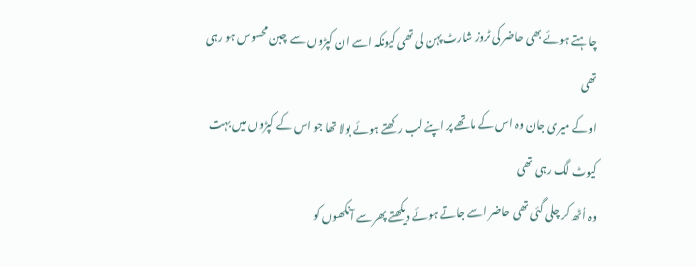چاہتے ہوئے بھی حاضر کی ٹروز شارٹ پہن لی تھی کیونکہ اسے ان کپڑوں سے چبن محسوس ہو رہی تھی
اوکے میری جان وہ اس کے ماتھے پر اپنے لب رکھتے ہوئے بولا تھا جو اس کے کپڑوں میں بہت کیوٹ لگ رہی تھی
وہ اُٹھ کر چلی گئی تھی حاضر اسے جاتے ہوئے دیکھتے پھر سے آنکھوں کو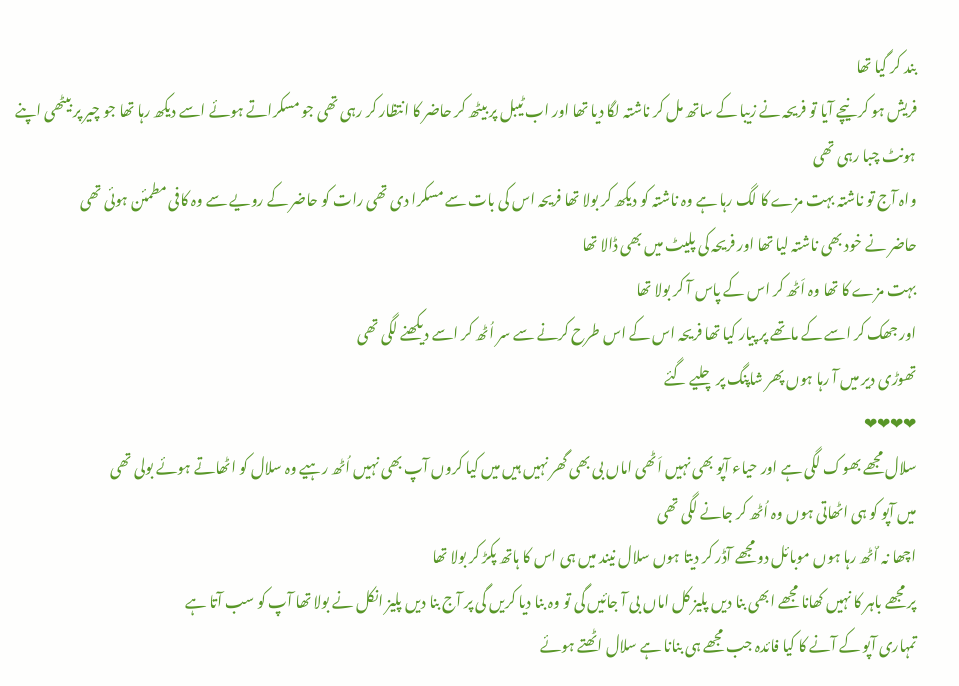بند کر گیا تھا
فریش ہو کر نیچے آیا تو فریحہ نے زیبا کے ساتھ مل کر ناشتہ لگا دیا تھا اور اب ٹیبل پر بیٹھ کر حاضر کا انتظار کر رہی تھی جو مسکراتے ہوئے اسے دیکھ رہا تھا جو چیر پر بیٹھی اپنے ہونٹ چبا رہی تھی
واہ آج تو ناشتہ بہت مزے کا لگ رہا ہے وہ ناشتہ کو دیکھ کر بولا تھا فریحہ اس کی بات سے مسکرا دی تھی رات کو حاضر کے رویے سے وہ کافی مطمئن ہوئی تھی
حاضر نے خود بھی ناشتہ لیا تھا اور فریحہ کی پلیٹ میں بھی ڈالا تھا
بہت مزے کا تھا وہ اَٹھ کر اس کے پاس آ کر بولا تھا
اور جھک کر اسے کے ماتھے پر پیار کیا تھا فریحہ اس کے اس طرح کرنے سے سر اُٹھ کر اسے دیکھنے لگی تھی
تھوڑی دیر میں آ رہا ہوں پھر شاپنگ پر چلیے گئے
❤❤❤❤
سلال مجھے بھوک لگی ہے اور حیاء آپو بھی نہیں اَٹھی اماں بی بھی گھر نہیں ہیں میں کیا کروں آپ بھی نہیں اُٹھ رہیے وہ سلال کو اٹھاتے ہوئے بولی تھی
میں آپو کو ہی اٹھاتی ہوں وہ اُٹھ کر جانے لگی تھی
اچھا نہ اٌٹھ رہا ہوں موبائل دو مجھے آڈر کر دیتا ہوں سلال نیند میں ہی اس کا ہاتھ پکڑ کر بولا تھا
پر مجھے باہر کا نہیں کھانا مجھے ابھی بنا دیں پلیز کل اماں بی آ جائیں گی تو وہ بنا دیا کریں گی پر آج بنا دیں پلیز انکل نے بولا تھا آپ کو سب آتا ہے
تمہاری آپو کے آنے کا کیا فائدہ جب مجھے ہی بنانا ہے سلال اٹھتے ہوئے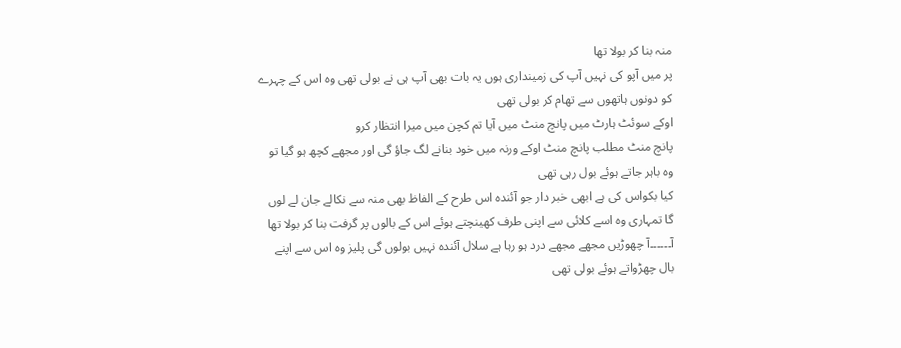منہ بنا کر بولا تھا
پر میں آپو کی نہیں آپ کی زمینداری ہوں یہ بات بھی آپ ہی نے بولی تھی وہ اس کے چہرے کو دونوں ہاتھوں سے تھام کر بولی تھی
اوکے سوئٹ ہارٹ میں پانچ منٹ میں آیا تم کچن میں میرا انتظار کرو
پانچ منٹ مطلب پانچ منٹ اوکے ورنہ میں خود بنانے لگ جاؤ گی اور مجھے کچھ ہو گیا تو وہ باہر جاتے ہوئے بول رہی تھی
کیا بکواس کی ہے ابھی خبر دار جو آئندہ اس طرح کے الفاظ بھی منہ سے نکالے جان لے لوں گا تمہاری وہ اسے کلائی سے اپنی طرف کھینچتے ہوئے اس کے بالوں پر گرفت بنا کر بولا تھا
آ۔۔۔۔۔۔آ چھوڑیں مجھے مجھے درد ہو رہا ہے سلال آئندہ نہیں بولوں گی پلیز وہ اس سے اپنے بال چھڑواتے ہوئے بولی تھی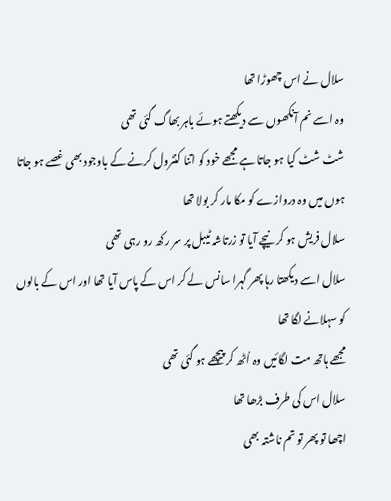سلال نے اس چھوڑا تھا
وہ اسے نم آنکھوں سے دیکھتے ہوئے باہر بھاگ گئی تھی
شٹ شٹ کیا ہو جاتا ہے مجھے خود کو اتنا کنٹرول کرنے کے باوجود بھی غصے ہو جاتا ہوں میں وہ دروازے کو مکا مار کر بولا تھا
سلال فریش ہو کر نیچے آیا تو زرتاشہ ٹیبل پر سر رکھ رو رہی تھی
سلال اسے دیکھتا رہا پھر گہرا سانس لے کر اس کے پاس آیا تھا اور اس کے بالوں کو سہلانے لگا تھا
مجھے ہاتھ مت لگائیں وہ اُٹھ کر پیچھے ہو گئی تھی
سلال اس کی طرف بڑھا تھا
اچھا تو پھر تو تم ناشتہ بھی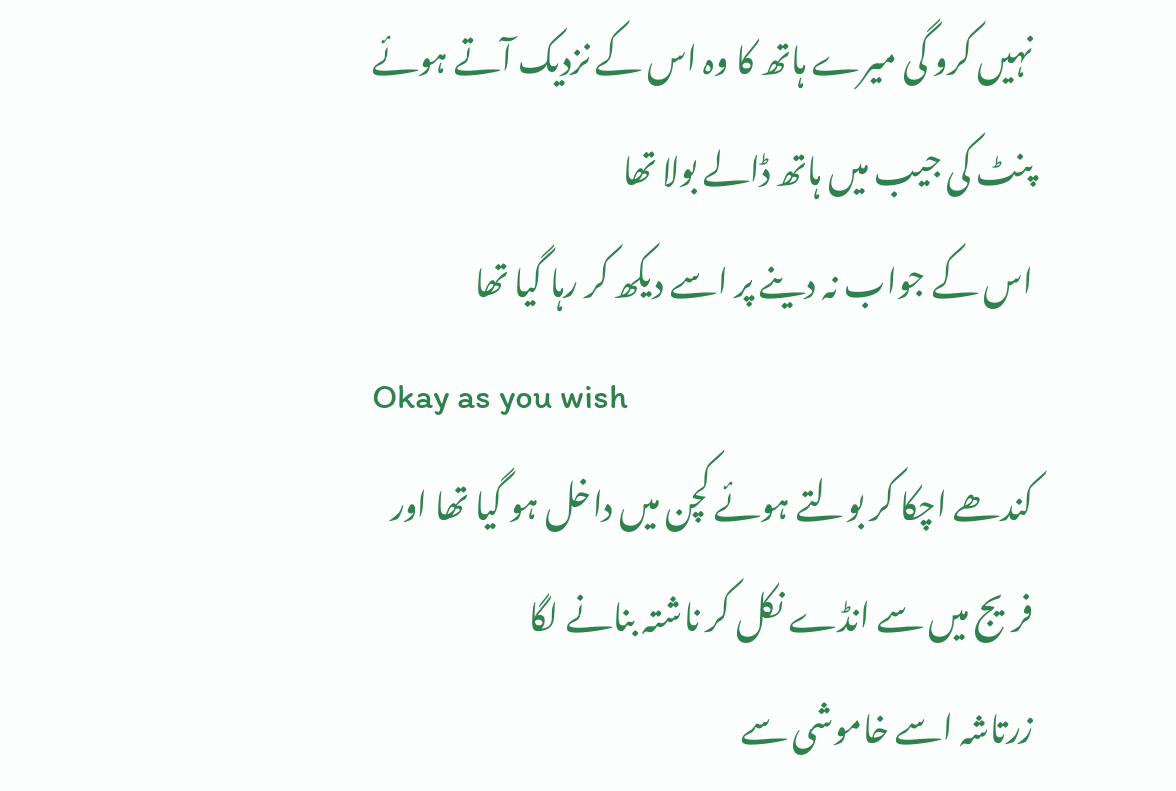نہیں کرو گی میرے ہاتھ کا وہ اس کے نزدیک آتے ہوئے پنٹ کی جیب میں ہاتھ ڈالے بولا تھا
اس کے جواب نہ دینے پر اسے دیکھ کر رہا گیا تھا
Okay as you wish
کندھے اچکا کر بولتے ہوئے کچن میں داخل ہو گیا تھا اور فریج میں سے انڈے نکل کر ناشتہ بنانے لگا
زرتاشہ اسے خاموشی سے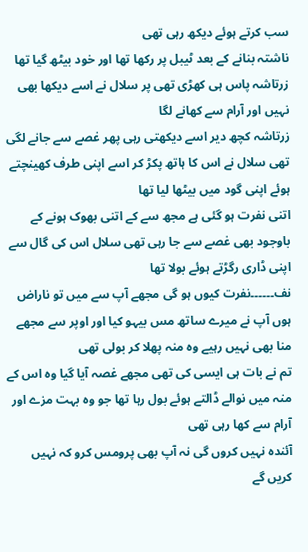سب کرتے ہوئے دیکھ رہی تھی
ناشتہ بنانے کے بعد ٹیبل پر رکھا تھا اور خود بیٹھ گیا تھا زرتاشہ پاس ہی کھڑی تھی پر سلال نے اسے دیکھا بھی نہیں اور آرام سے کھانے لگا
زرتاشہ کچھ دیر اسے دیکھتی رہی پھر غصے سے جانے لگی تھی سلال نے اس کا ہاتھ پکڑ کر اسے اپنی طرف کھینچتے ہوئے اپنی گود میں بیٹھا لیا تھا
اتنی نفرت ہو گئی ہے مجھ سے کے اتنی بھوک ہونے کے باوجود بھی غصے سے جا رہی تھی سلال اس کی گال سے اپنی ڈاری رگڑتے ہوئے بولا تھا
نف۔۔۔۔۔۔نفرت کیوں ہو گی مجھے آپ سے میں تو ناراض ہوں آپ نے میرے ساتھ مس بیہو کیا اور اوپر سے مجھے منا بھی نہیں رہیے وہ منہ پھلا کر بولی تھی
تم نے بات ہی ایسی کی تھی مجھے غصہ آیا گیا وہ اس کے منہ میں نوالے ڈالتے ہوئے بول رہا تھا جو وہ بہت مزے اور آرام سے کھا رہی تھی
آئندہ نہیں کروں گی نہ آپ بھی پرومس کرو کہ نہیں کریں گے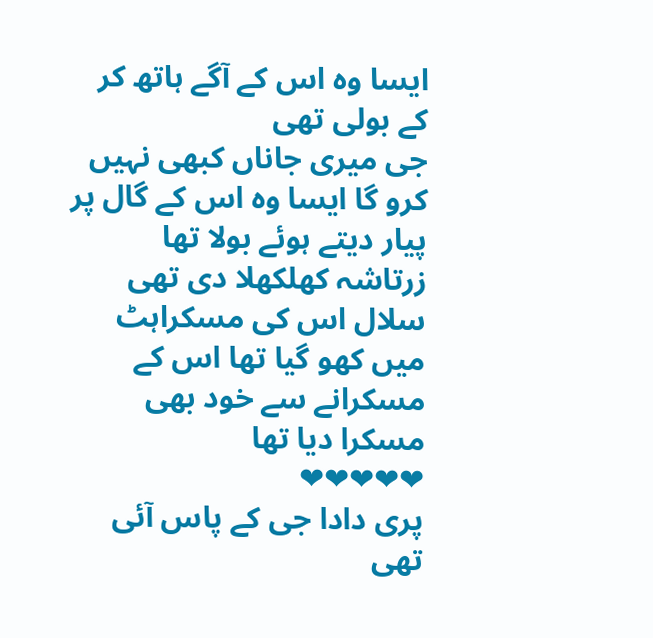ایسا وہ اس کے آگے ہاتھ کر کے بولی تھی
جی میری جاناں کبھی نہیں کرو گا ایسا وہ اس کے گال پر پیار دیتے ہوئے بولا تھا
زرتاشہ کھلکھلا دی تھی
سلال اس کی مسکراہٹ میں کھو گیا تھا اس کے مسکرانے سے خود بھی مسکرا دیا تھا
❤❤❤❤❤
پری دادا جی کے پاس آئی تھی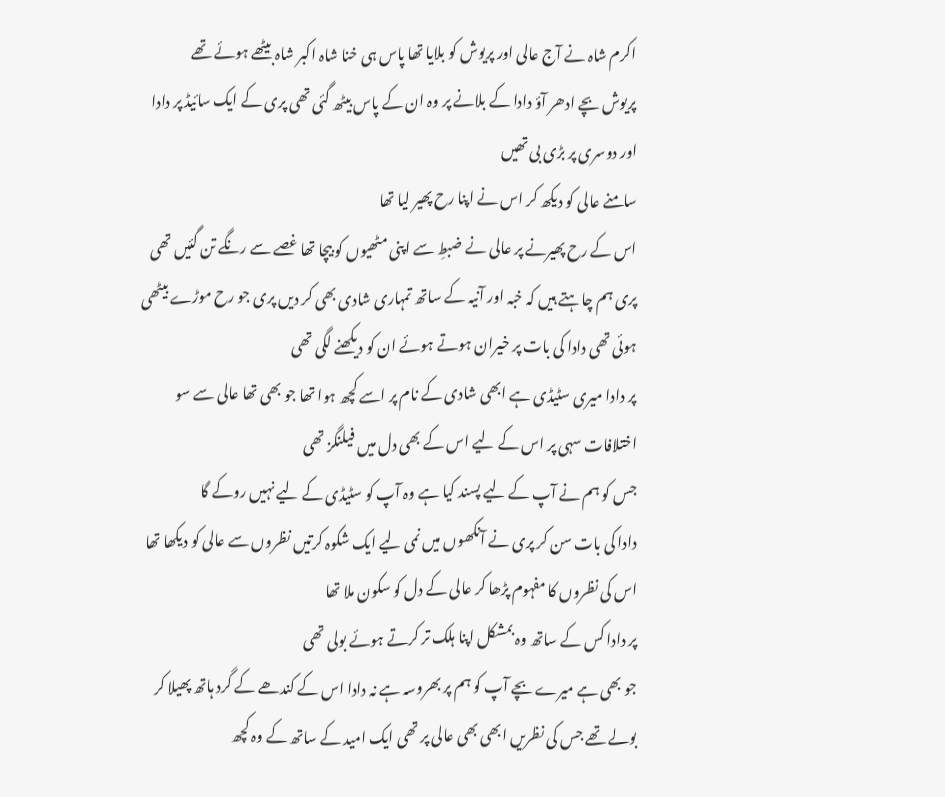اکرم شاہ نے آج عالی اور پریوش کو بلایا تھا پاس ہی خنا شاہ اکبر شاہ بیٹھے ہوئے تھے
پریوش بچے ادھر آؤ دادا کے بلانے پر وہ ان کے پاس بیٹھ گئی تھی پری کے ایک سائیڈ پر دادا اور دوسری پر بڑی بی تھیں
سامنے عالی کو دیکھ کر اس نے اپنا رح پھیر لیا تھا
اس کے رح پھیرنے پر عالی نے ضبطِ سے اپنی مٹھیوں کو بیچا تھا غصے سے رنگے تن گئیں تھی
پری ہم چاہتے ہیں کہ خبہ اور آنیہ کے ساتھ تمہاری شادی بھی کر دیں پری جو رح موڑے بیٹھی ہوئی تھی دادا کی بات پر خیران ہوتے ہوئے ان کو دیکھنے لگی تھی
پر دادا میری سٹیڈی ہے ابھی شادی کے نام پر اسے کچھ ہوا تھا جو بھی تھا عالی سے سو اختلافات سہی پر اس کے لیے اس کے بھی دل میں فیلنگز تھی
جس کو ہم نے آپ کے لیے پسند کیا ہے وہ آپ کو سٹیڈی کے لیے نہیں روکے گا
دادا کی بات سن کر پری نے آنکھوں میں نمی لیے ایک شکوہ کرتیں نظروں سے عالی کو دیکھا تھا
اس کی نظروں کا مفہوم پڑھا کر عالی کے دل کو سکون ملا تھا
پر دادا کس کے ساتھ وہ بمشکل اپنا ہلک تر کرتے ہوئے بولی تھی
جو بھی ہے میرے بچے آپ کو ہم پر بھروسہ ہے نہ دادا اس کے کندھے کے گرد ہاتھ پھیلا کر بولے تھے جس کی نظریں ابھی بھی عالی پر تھی ایک امید کے ساتھ کے وہ کچھ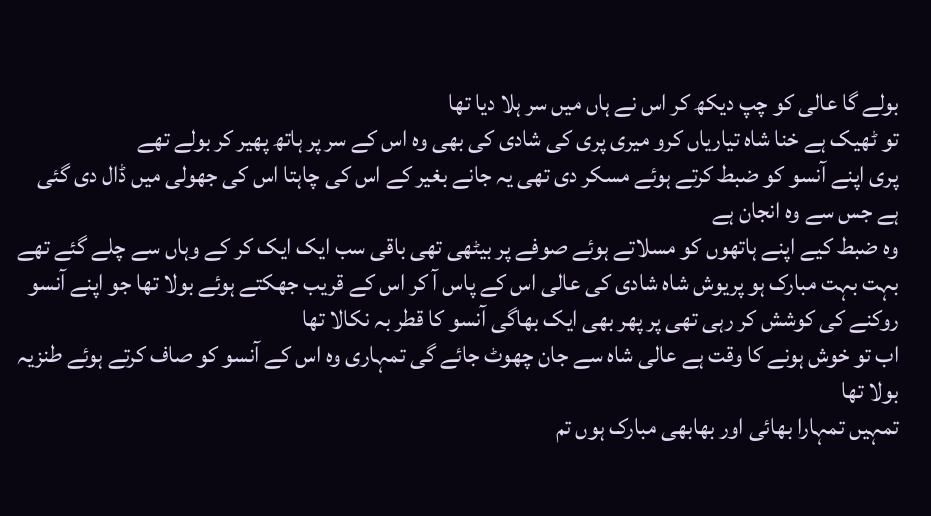بولے گا عالی کو چپ دیکھ کر اس نے ہاں میں سر ہلا دیا تھا
تو ٹھیک ہے خنا شاہ تیاریاں کرو میری پری کی شادی کی بھی وہ اس کے سر پر ہاتھ پھیر کر بولے تھے
پری اپنے آنسو کو ضبط کرتے ہوئے مسکر دی تھی یہ جانے بغیر کے اس کی چاہتا اس کی جھولی میں ڈال دی گئی ہے جس سے وہ انجان ہے
وہ ضبط کیے اپنے ہاتھوں کو مسلاتے ہوئے صوفے پر بیٹھی تھی باقی سب ایک ایک کر کے وہاں سے چلے گئے تھے
بہت بہت مبارک ہو پریوش شاہ شادی کی عالی اس کے پاس آ کر اس کے قریب جھکتے ہوئے بولا تھا جو اپنے آنسو روکنے کی کوشش کر رہی تھی پر پھر بھی ایک بھاگی آنسو کا قطر بہ نکالا تھا
اب تو خوش ہونے کا وقت ہے عالی شاہ سے جان چھوٹ جائے گی تمہاری وہ اس کے آنسو کو صاف کرتے ہوئے طنزیہ بولا تھا
تمہیں تمہارا بھائی اور بھابھی مبارک ہوں تم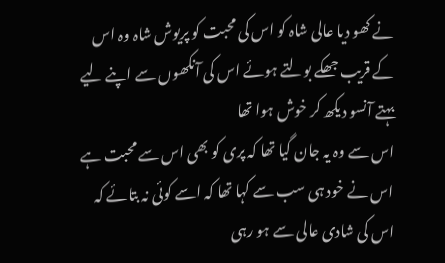نے کھو دیا عالی شاہ کو اس کی محبت کو پریوش شاہ وہ اس کے قریب جھکے بولتے ہوئے اس کی آنکھوں سے اپنے لیے بہتے آنسو دیکھ کر خوش ہوا تھا
اس سے وہ یہ جان گیا تھا کہ پری کو بھی اس سے محبت ہے اس نے خود ہی سب سے کہا تھا کہ اسے کوئی نہ بتائے کہ اس کی شادی عالی سے ہو رہی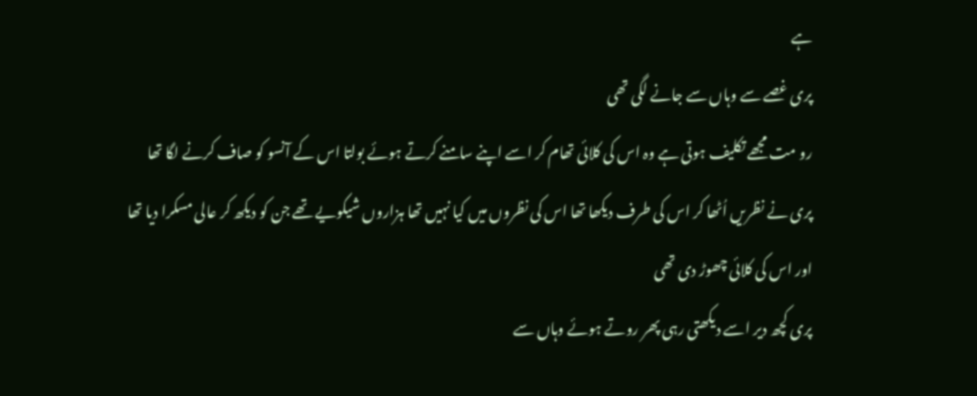ہے
پری غصے سے وہاں سے جانے لگی تھی
رو مت مجھے تکلیف ہوتی ہے وہ اس کی کلائی تھام کر اسے اپنے سامنے کرتے ہوئے بولتا اس کے آنسو کو صاف کرنے لگا تھا
پری نے نظریں اُٹھا کر اس کی طرف دیکھا تھا اس کی نظروں میں کیا نہیں تھا ہزاروں شیکویے تھے جن کو دیکھ کر عالی مسکرا دیا تھا اور اس کی کلائی چھوڑ دی تھی
پری کچھ دیر اسے دیکھتی رہی پھر روتے ہوئے وہاں سے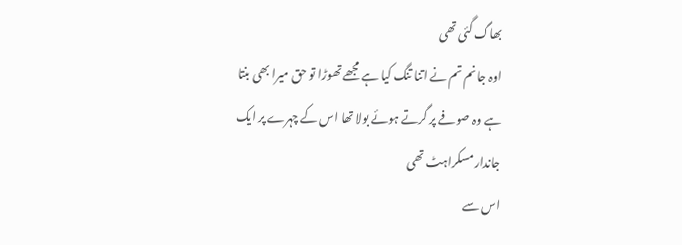بھاگ گئی تھی
اوہ جانم تم نے اتنا تنگ کیا ہے مجھے تھوڑا تو حق میرا بھی بنتا ہے وہ صوفے پر گرتے ہوئے بولا تھا اس کے چہرے پر ایک جاندار مسکراہٹ تھی
اس سے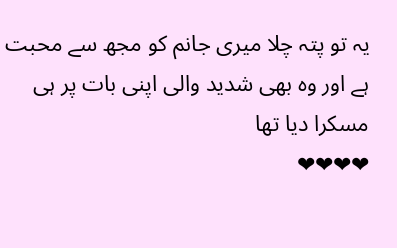یہ تو پتہ چلا میری جانم کو مجھ سے محبت ہے اور وہ بھی شدید والی اپنی بات پر ہی مسکرا دیا تھا
❤❤❤❤